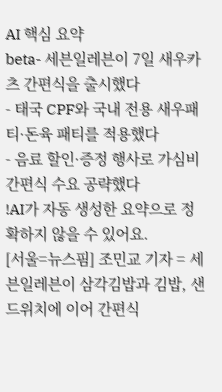AI 핵심 요약
beta- 세븐일레븐이 7일 새우카츠 간편식을 출시했다
- 태국 CPF와 국내 전용 새우패티·돈육 패티를 적용했다
- 음료 할인·증정 행사로 가심비 간편식 수요 공략했다
!AI가 자동 생성한 요약으로 정확하지 않을 수 있어요.
[서울=뉴스핌] 조민교 기자 = 세븐일레븐이 삼각김밥과 김밥, 샌드위치에 이어 간편식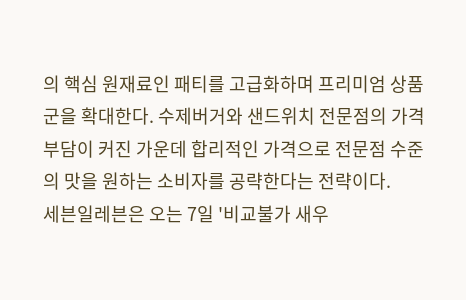의 핵심 원재료인 패티를 고급화하며 프리미엄 상품군을 확대한다. 수제버거와 샌드위치 전문점의 가격 부담이 커진 가운데 합리적인 가격으로 전문점 수준의 맛을 원하는 소비자를 공략한다는 전략이다.
세븐일레븐은 오는 7일 '비교불가 새우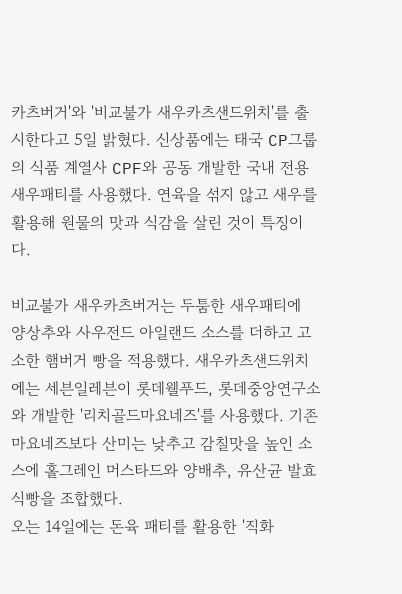카츠버거'와 '비교불가 새우카츠샌드위치'를 출시한다고 5일 밝혔다. 신상품에는 태국 CP그룹의 식품 계열사 CPF와 공동 개발한 국내 전용 새우패티를 사용했다. 연육을 섞지 않고 새우를 활용해 원물의 맛과 식감을 살린 것이 특징이다.

비교불가 새우카츠버거는 두툼한 새우패티에 양상추와 사우전드 아일랜드 소스를 더하고 고소한 햄버거 빵을 적용했다. 새우카츠샌드위치에는 세븐일레븐이 롯데웰푸드, 롯데중앙연구소와 개발한 '리치골드마요네즈'를 사용했다. 기존 마요네즈보다 산미는 낮추고 감칠맛을 높인 소스에 홀그레인 머스타드와 양배추, 유산균 발효 식빵을 조합했다.
오는 14일에는 돈육 패티를 활용한 '직화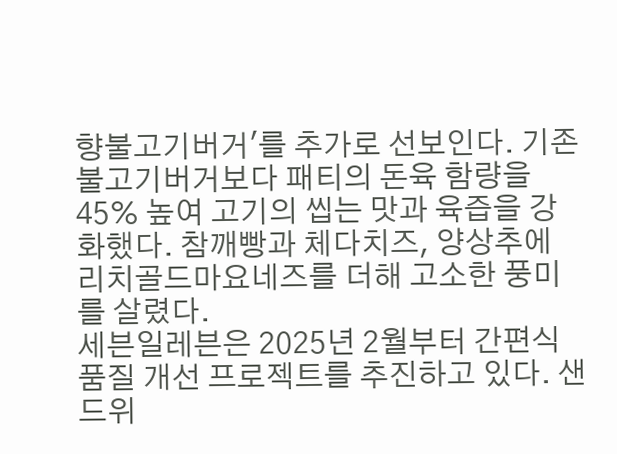향불고기버거'를 추가로 선보인다. 기존 불고기버거보다 패티의 돈육 함량을 45% 높여 고기의 씹는 맛과 육즙을 강화했다. 참깨빵과 체다치즈, 양상추에 리치골드마요네즈를 더해 고소한 풍미를 살렸다.
세븐일레븐은 2025년 2월부터 간편식 품질 개선 프로젝트를 추진하고 있다. 샌드위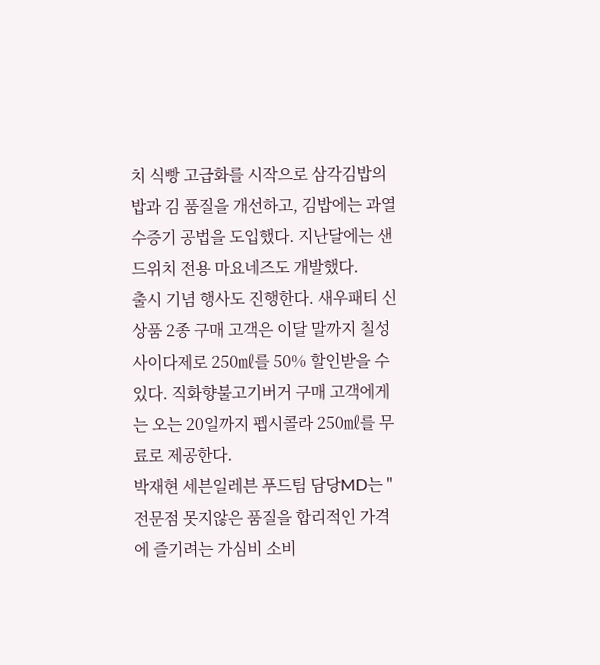치 식빵 고급화를 시작으로 삼각김밥의 밥과 김 품질을 개선하고, 김밥에는 과열수증기 공법을 도입했다. 지난달에는 샌드위치 전용 마요네즈도 개발했다.
출시 기념 행사도 진행한다. 새우패티 신상품 2종 구매 고객은 이달 말까지 칠성사이다제로 250㎖를 50% 할인받을 수 있다. 직화향불고기버거 구매 고객에게는 오는 20일까지 펩시콜라 250㎖를 무료로 제공한다.
박재현 세븐일레븐 푸드팀 담당MD는 "전문점 못지않은 품질을 합리적인 가격에 즐기려는 가심비 소비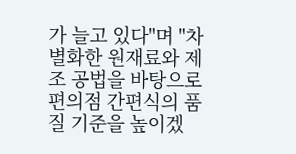가 늘고 있다"며 "차별화한 원재료와 제조 공법을 바탕으로 편의점 간편식의 품질 기준을 높이겠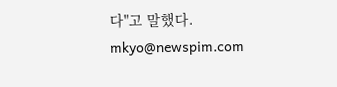다"고 말했다.
mkyo@newspim.com